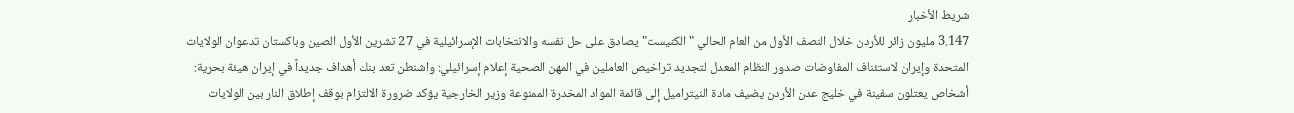شريط الأخبار
3.147 مليون زائر للأردن خلال النصف الأول من العام الحالي "الكنيست" يصادق على حل نفسه والانتخابات الإسرائيلية في 27 تشرين الأول الصين وباكستان تدعوان الولايات المتحدة وإيران لاستئناف المفاوضات صدور النظام المعدل لتجديد تراخيص العاملين في المهن الصحية إعلام إسرائيلي: واشنطن تعد بنك أهداف جديداً في إيران هيئة بحرية: أشخاص يعتلون سفينة في خليج عدن الأردن يضيف مادة النيتراميل إلى قائمة المواد المخدرة الممنوعة وزير الخارجية يؤكد ضرورة الالتزام بوقف إطلاق النار بين الولايات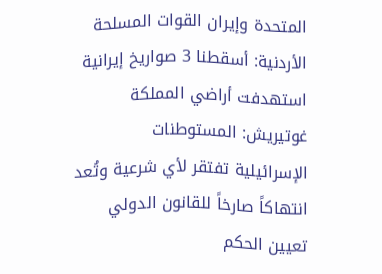المتحدة وإيران القوات المسلحة الأردنية: أسقطنا 3 صواريخ إيرانية استهدفت أراضي المملكة غوتيريش: المستوطنات الإسرائيلية تفتقر لأي شرعية وتُعد انتهاكاً صارخاً للقانون الدولي تعيين الحكم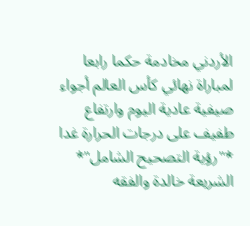الأردني مخادمة حكما رابعا لمباراة نهائي كأس العالم أجواء صيفية عادية اليوم وارتفاع طفيف على درجات الحرارة غدا *"رؤية التصحيح الشامل"* الشريعة خالدة والفقه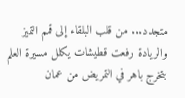متجدد... من قلب البلقاء إلى قمم التميز والريادة رفعت قطيشات يكلل مسيرة العلم بتخرج باهر في التمريض من عمان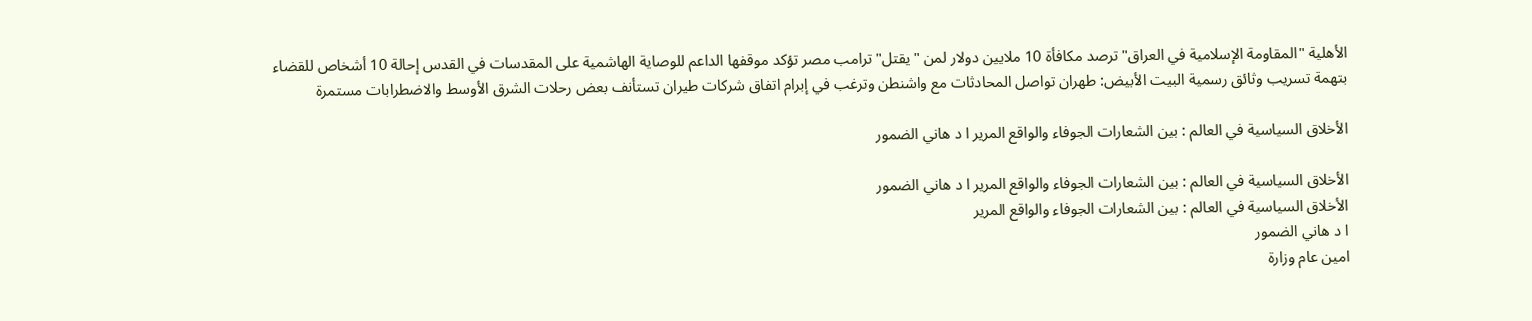الأهلية "المقاومة الإسلامية في العراق" ترصد مكافأة 10 ملايين دولار لمن "يقتل" ترامب مصر تؤكد موقفها الداعم للوصاية الهاشمية على المقدسات في القدس إحالة 10 أشخاص للقضاء بتهمة تسريب وثائق رسمية البيت الأبيض: طهران تواصل المحادثات مع واشنطن وترغب في إبرام اتفاق شركات طيران تستأنف بعض رحلات الشرق الأوسط والاضطرابات مستمرة

الأخلاق السياسية في العالم : بين الشعارات الجوفاء والواقع المرير ا د هاني الضمور

الأخلاق السياسية في العالم : بين الشعارات الجوفاء والواقع المرير ا د هاني الضمور
الأخلاق السياسية في العالم : بين الشعارات الجوفاء والواقع المرير
ا د هاني الضمور
امين عام وزارة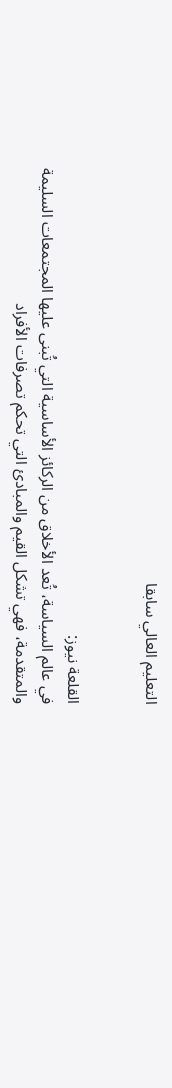التعليم العالي سابقا


القلعة نيوز:
في عالم السياسة، تُعد الأخلاق من الركائز الأساسية التي تُبنى عليها المجتمعات السليمة والمتقدمة، فهي تشكل القيم والمبادئ التي تحكم تصرفات الأفراد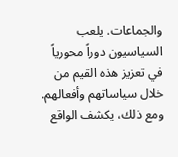والجماعات. يلعب السياسيون دوراً محورياً في تعزيز هذه القيم من خلال سياساتهم وأفعالهم. ومع ذلك، يكشف الواقع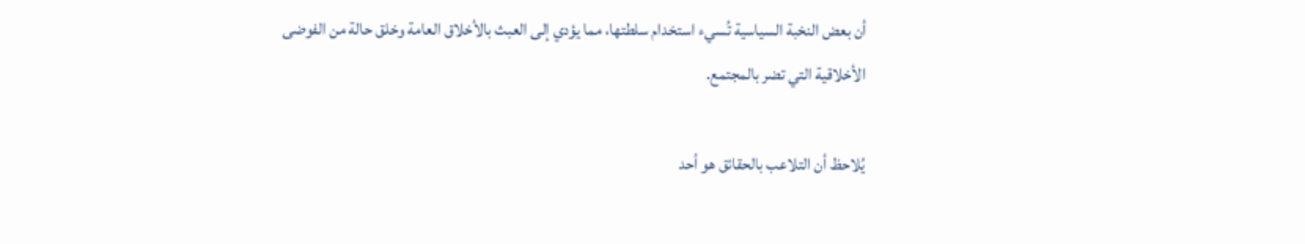أن بعض النخبة السياسية تُسيء استخدام سلطتها، مما يؤدي إلى العبث بالأخلاق العامة وخلق حالة من الفوضى الأخلاقية التي تضر بالمجتمع.

يُلاحظ أن التلاعب بالحقائق هو أحد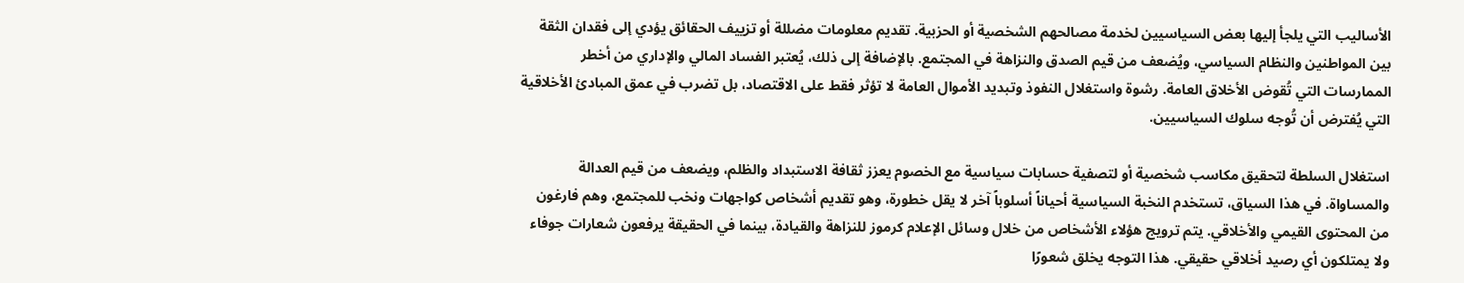الأساليب التي يلجأ إليها بعض السياسيين لخدمة مصالحهم الشخصية أو الحزبية. تقديم معلومات مضللة أو تزييف الحقائق يؤدي إلى فقدان الثقة بين المواطنين والنظام السياسي، ويُضعف من قيم الصدق والنزاهة في المجتمع. بالإضافة إلى ذلك، يُعتبر الفساد المالي والإداري من أخطر الممارسات التي تُقوض الأخلاق العامة. رشوة واستغلال النفوذ وتبديد الأموال العامة لا تؤثر فقط على الاقتصاد، بل تضرب في عمق المبادئ الأخلاقية التي يُفترض أن تُوجه سلوك السياسيين.

استغلال السلطة لتحقيق مكاسب شخصية أو لتصفية حسابات سياسية مع الخصوم يعزز ثقافة الاستبداد والظلم، ويضعف من قيم العدالة والمساواة. في هذا السياق، تستخدم النخبة السياسية أحياناً أسلوباً آخر لا يقل خطورة، وهو تقديم أشخاص كواجهات ونخب للمجتمع، وهم فارغون من المحتوى القيمي والأخلاقي. يتم ترويج هؤلاء الأشخاص من خلال وسائل الإعلام كرموز للنزاهة والقيادة، بينما في الحقيقة يرفعون شعارات جوفاء ولا يمتلكون أي رصيد أخلاقي حقيقي. هذا التوجه يخلق شعورًا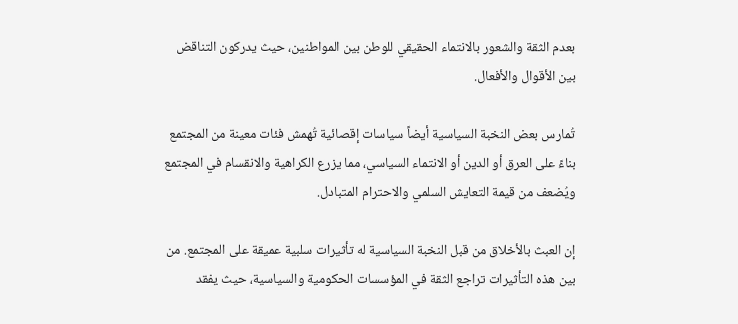بعدم الثقة والشعور بالانتماء الحقيقي للوطن بين المواطنين، حيث يدركون التناقض بين الأقوال والأفعال.

تُمارس بعض النخبة السياسية أيضاً سياسات إقصائية تُهمش فئات معينة من المجتمع بناءً على العرق أو الدين أو الانتماء السياسي، مما يزرع الكراهية والانقسام في المجتمع ويُضعف من قيمة التعايش السلمي والاحترام المتبادل.

إن العبث بالأخلاق من قبل النخبة السياسية له تأثيرات سلبية عميقة على المجتمع. من بين هذه التأثيرات تراجع الثقة في المؤسسات الحكومية والسياسية، حيث يفقد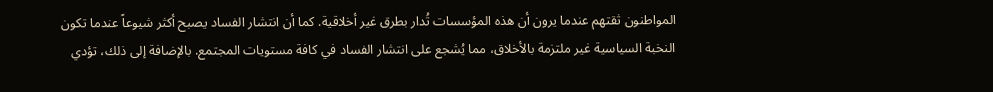المواطنون ثقتهم عندما يرون أن هذه المؤسسات تُدار بطرق غير أخلاقية. كما أن انتشار الفساد يصبح أكثر شيوعاً عندما تكون النخبة السياسية غير ملتزمة بالأخلاق، مما يُشجع على انتشار الفساد في كافة مستويات المجتمع. بالإضافة إلى ذلك، تؤدي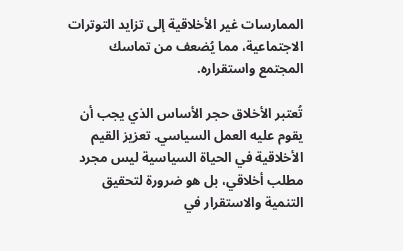الممارسات غير الأخلاقية إلى تزايد التوترات الاجتماعية، مما يُضعف من تماسك المجتمع واستقراره.

تُعتبر الأخلاق حجر الأساس الذي يجب أن يقوم عليه العمل السياسي. تعزيز القيم الأخلاقية في الحياة السياسية ليس مجرد مطلب أخلاقي، بل هو ضرورة لتحقيق التنمية والاستقرار في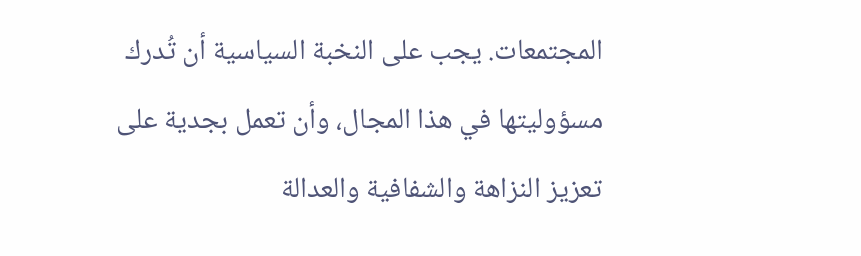المجتمعات. يجب على النخبة السياسية أن تُدرك مسؤوليتها في هذا المجال، وأن تعمل بجدية على تعزيز النزاهة والشفافية والعدالة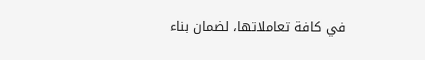في كافة تعاملاتها، لضمان بناء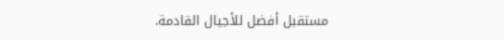مستقبل أفضل للأجيال القادمة.